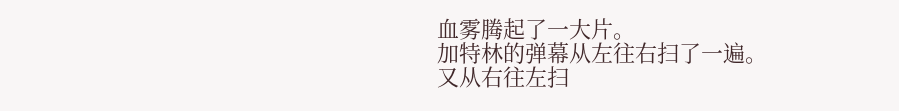血雾腾起了一大片。
加特林的弹幕从左往右扫了一遍。
又从右往左扫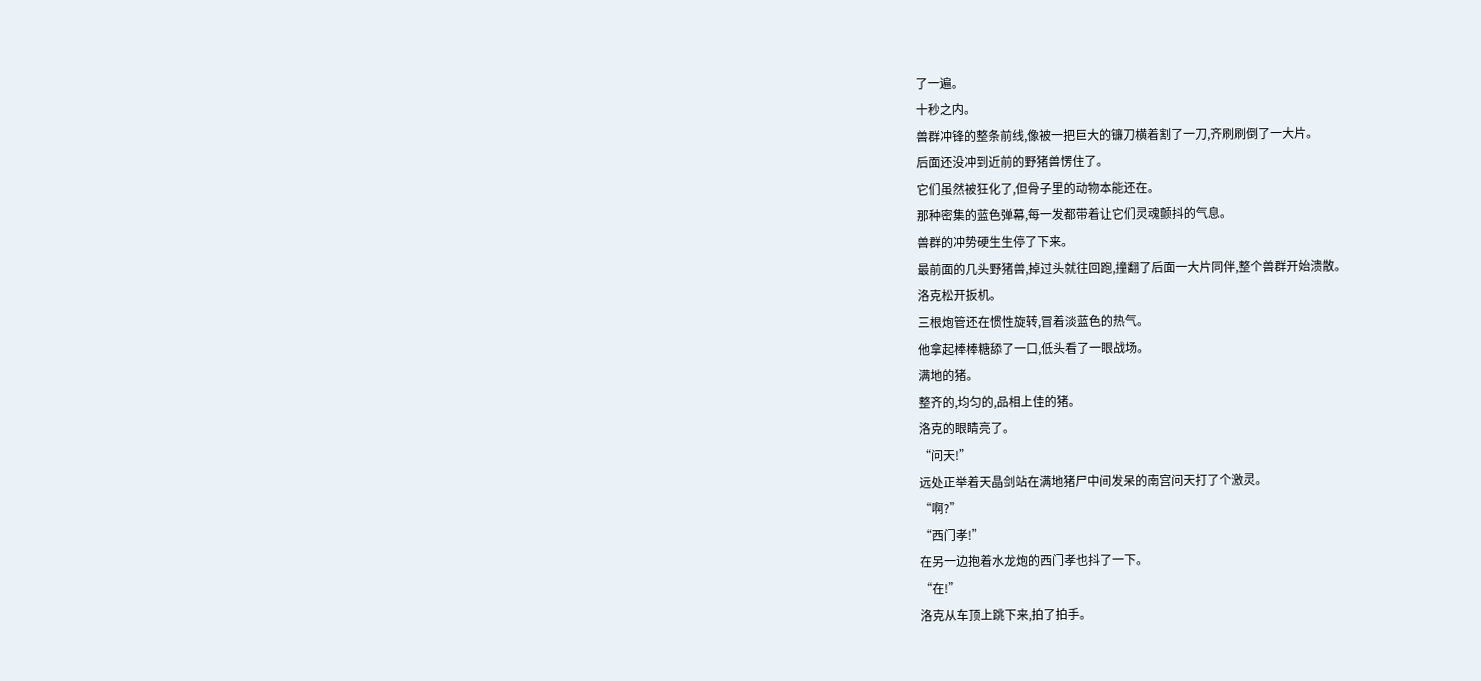了一遍。
十秒之内。
兽群冲锋的整条前线,像被一把巨大的镰刀横着割了一刀,齐刷刷倒了一大片。
后面还没冲到近前的野猪兽愣住了。
它们虽然被狂化了,但骨子里的动物本能还在。
那种密集的蓝色弹幕,每一发都带着让它们灵魂颤抖的气息。
兽群的冲势硬生生停了下来。
最前面的几头野猪兽,掉过头就往回跑,撞翻了后面一大片同伴,整个兽群开始溃散。
洛克松开扳机。
三根炮管还在惯性旋转,冒着淡蓝色的热气。
他拿起棒棒糖舔了一口,低头看了一眼战场。
满地的猪。
整齐的,均匀的,品相上佳的猪。
洛克的眼睛亮了。
“问天!”
远处正举着天晶剑站在满地猪尸中间发呆的南宫问天打了个激灵。
“啊?”
“西门孝!”
在另一边抱着水龙炮的西门孝也抖了一下。
“在!”
洛克从车顶上跳下来,拍了拍手。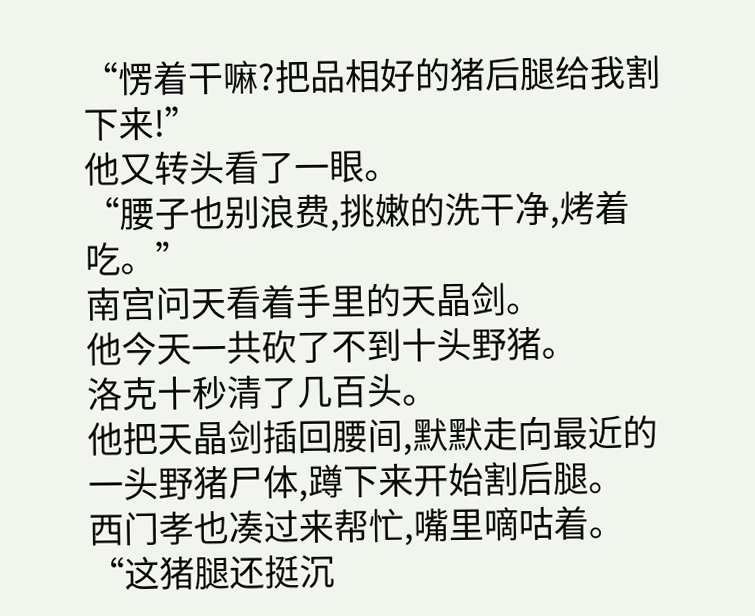“愣着干嘛?把品相好的猪后腿给我割下来!”
他又转头看了一眼。
“腰子也别浪费,挑嫩的洗干净,烤着吃。”
南宫问天看着手里的天晶剑。
他今天一共砍了不到十头野猪。
洛克十秒清了几百头。
他把天晶剑插回腰间,默默走向最近的一头野猪尸体,蹲下来开始割后腿。
西门孝也凑过来帮忙,嘴里嘀咕着。
“这猪腿还挺沉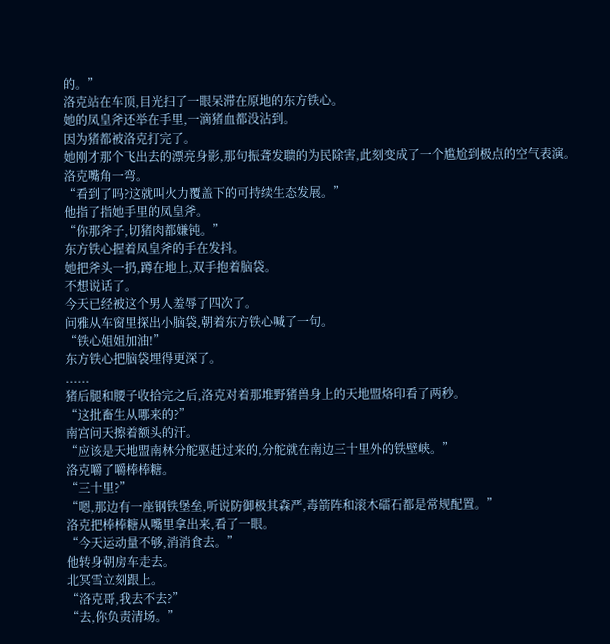的。”
洛克站在车顶,目光扫了一眼呆滞在原地的东方铁心。
她的凤皇斧还举在手里,一滴猪血都没沾到。
因为猪都被洛克打完了。
她刚才那个飞出去的漂亮身影,那句振聋发聩的为民除害,此刻变成了一个尴尬到极点的空气表演。
洛克嘴角一弯。
“看到了吗?这就叫火力覆盖下的可持续生态发展。”
他指了指她手里的凤皇斧。
“你那斧子,切猪肉都嫌钝。”
东方铁心握着凤皇斧的手在发抖。
她把斧头一扔,蹲在地上,双手抱着脑袋。
不想说话了。
今天已经被这个男人羞辱了四次了。
问雅从车窗里探出小脑袋,朝着东方铁心喊了一句。
“铁心姐姐加油!”
东方铁心把脑袋埋得更深了。
......
猪后腿和腰子收拾完之后,洛克对着那堆野猪兽身上的天地盟烙印看了两秒。
“这批畜生从哪来的?”
南宫问天擦着额头的汗。
“应该是天地盟南林分舵驱赶过来的,分舵就在南边三十里外的铁壁峡。”
洛克嚼了嚼棒棒糖。
“三十里?”
“嗯,那边有一座钢铁堡垒,听说防御极其森严,毒箭阵和滚木礌石都是常规配置。”
洛克把棒棒糖从嘴里拿出来,看了一眼。
“今天运动量不够,消消食去。”
他转身朝房车走去。
北冥雪立刻跟上。
“洛克哥,我去不去?”
“去,你负责清场。”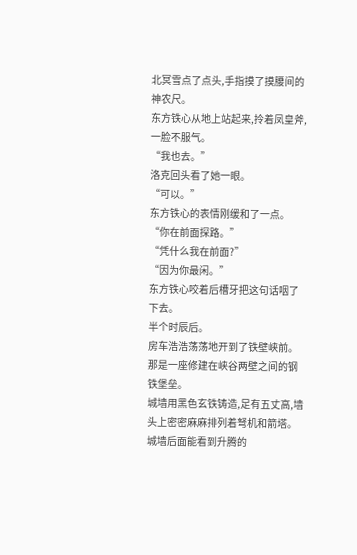北冥雪点了点头,手指摸了摸腰间的神农尺。
东方铁心从地上站起来,拎着凤皇斧,一脸不服气。
“我也去。”
洛克回头看了她一眼。
“可以。”
东方铁心的表情刚缓和了一点。
“你在前面探路。”
“凭什么我在前面?”
“因为你最闲。”
东方铁心咬着后槽牙把这句话咽了下去。
半个时辰后。
房车浩浩荡荡地开到了铁壁峡前。
那是一座修建在峡谷两壁之间的钢铁堡垒。
城墙用黑色玄铁铸造,足有五丈高,墙头上密密麻麻排列着弩机和箭塔。
城墙后面能看到升腾的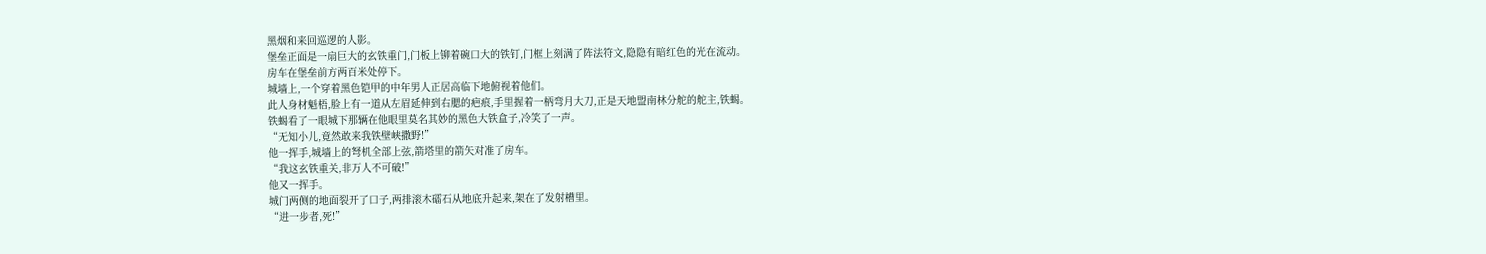黑烟和来回巡逻的人影。
堡垒正面是一扇巨大的玄铁重门,门板上铆着碗口大的铁钉,门框上刻满了阵法符文,隐隐有暗红色的光在流动。
房车在堡垒前方两百米处停下。
城墙上,一个穿着黑色铠甲的中年男人正居高临下地俯视着他们。
此人身材魁梧,脸上有一道从左眉延伸到右腮的疤痕,手里握着一柄弯月大刀,正是天地盟南林分舵的舵主,铁蝎。
铁蝎看了一眼城下那辆在他眼里莫名其妙的黑色大铁盒子,冷笑了一声。
“无知小儿,竟然敢来我铁壁峡撒野!”
他一挥手,城墙上的弩机全部上弦,箭塔里的箭矢对准了房车。
“我这玄铁重关,非万人不可破!”
他又一挥手。
城门两侧的地面裂开了口子,两排滚木礌石从地底升起来,架在了发射槽里。
“进一步者,死!”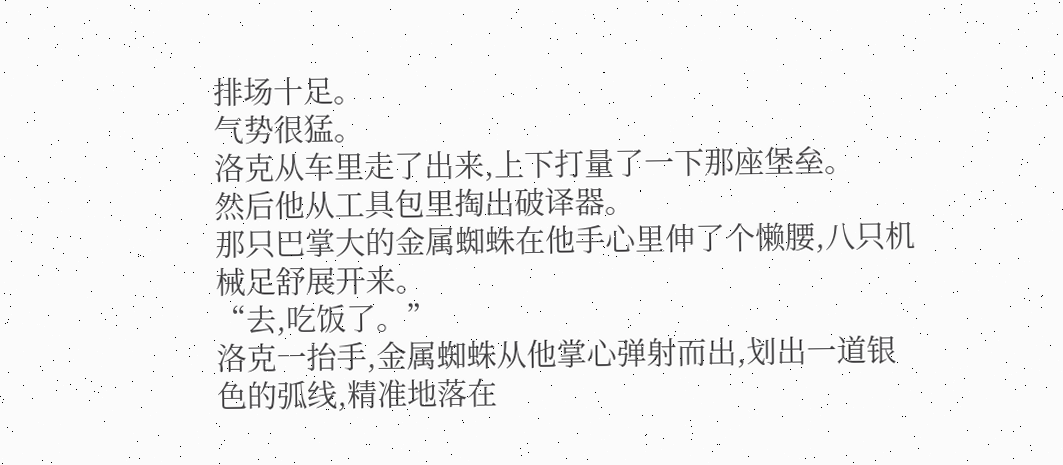排场十足。
气势很猛。
洛克从车里走了出来,上下打量了一下那座堡垒。
然后他从工具包里掏出破译器。
那只巴掌大的金属蜘蛛在他手心里伸了个懒腰,八只机械足舒展开来。
“去,吃饭了。”
洛克一抬手,金属蜘蛛从他掌心弹射而出,划出一道银色的弧线,精准地落在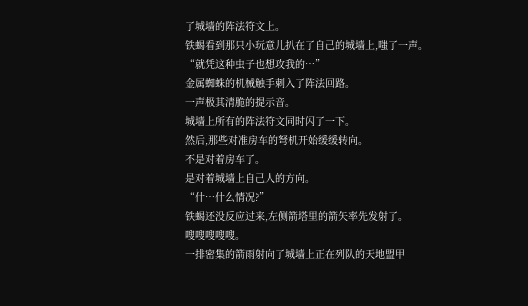了城墙的阵法符文上。
铁蝎看到那只小玩意儿扒在了自己的城墙上,嗤了一声。
“就凭这种虫子也想攻我的…”
金属蜘蛛的机械触手刺入了阵法回路。
一声极其清脆的提示音。
城墙上所有的阵法符文同时闪了一下。
然后,那些对准房车的弩机开始缓缓转向。
不是对着房车了。
是对着城墙上自己人的方向。
“什…什么情况?”
铁蝎还没反应过来,左侧箭塔里的箭矢率先发射了。
嗖嗖嗖嗖嗖。
一排密集的箭雨射向了城墙上正在列队的天地盟甲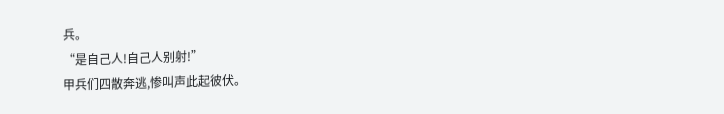兵。
“是自己人!自己人别射!”
甲兵们四散奔逃,惨叫声此起彼伏。